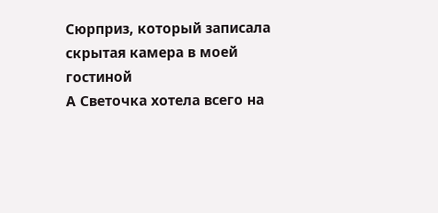Сюрприз, который записала скрытая камера в моей гостиной
А Светочка хотела всего на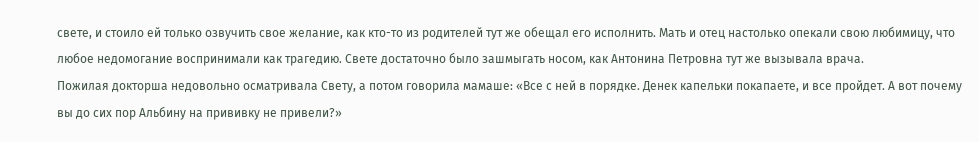свете, и стоило ей только озвучить свое желание, как кто-то из родителей тут же обещал его исполнить. Мать и отец настолько опекали свою любимицу, что любое недомогание воспринимали как трагедию. Свете достаточно было зашмыгать носом, как Антонина Петровна тут же вызывала врача.
Пожилая докторша недовольно осматривала Свету, а потом говорила мамаше: «Все с ней в порядке. Денек капельки покапаете, и все пройдет. А вот почему вы до сих пор Альбину на прививку не привели?»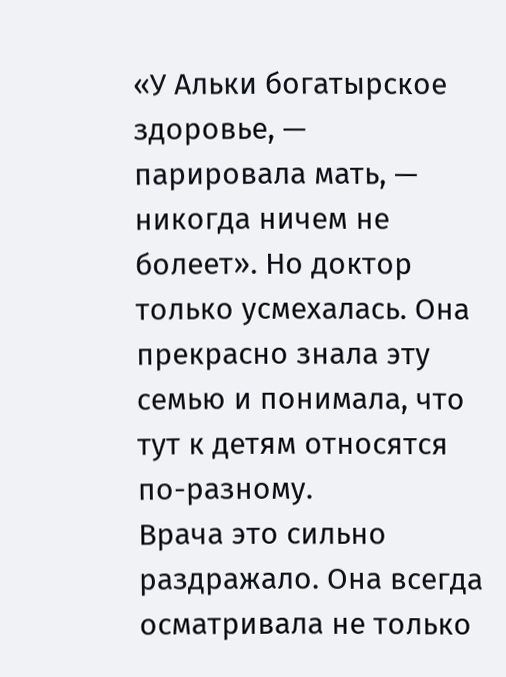«У Альки богатырское здоровье, — парировала мать, — никогда ничем не болеет». Но доктор только усмехалась. Она прекрасно знала эту семью и понимала, что тут к детям относятся по-разному.
Врача это сильно раздражало. Она всегда осматривала не только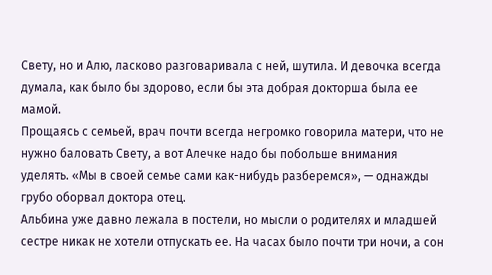Свету, но и Алю, ласково разговаривала с ней, шутила. И девочка всегда думала, как было бы здорово, если бы эта добрая докторша была ее мамой.
Прощаясь с семьей, врач почти всегда негромко говорила матери, что не нужно баловать Свету, а вот Алечке надо бы побольше внимания уделять. «Мы в своей семье сами как-нибудь разберемся», — однажды грубо оборвал доктора отец.
Альбина уже давно лежала в постели, но мысли о родителях и младшей сестре никак не хотели отпускать ее. На часах было почти три ночи, а сон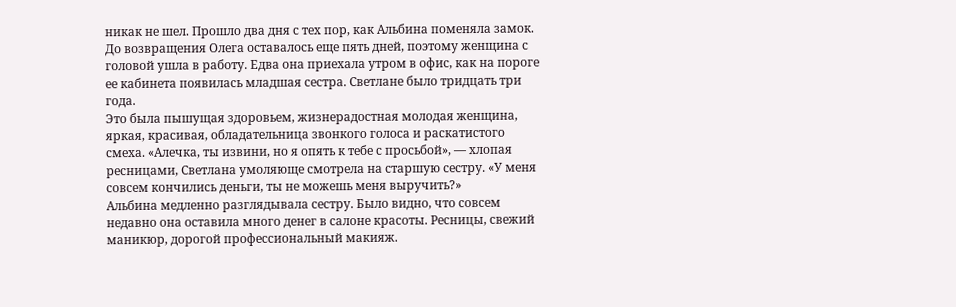никак не шел. Прошло два дня с тех пор, как Альбина поменяла замок.
До возвращения Олега оставалось еще пять дней, поэтому женщина с головой ушла в работу. Едва она приехала утром в офис, как на пороге ее кабинета появилась младшая сестра. Светлане было тридцать три года.
Это была пышущая здоровьем, жизнерадостная молодая женщина, яркая, красивая, обладательница звонкого голоса и раскатистого смеха. «Алечка, ты извини, но я опять к тебе с просьбой», — хлопая ресницами, Светлана умоляюще смотрела на старшую сестру. «У меня совсем кончились деньги, ты не можешь меня выручить?»
Альбина медленно разглядывала сестру. Было видно, что совсем недавно она оставила много денег в салоне красоты. Ресницы, свежий маникюр, дорогой профессиональный макияж.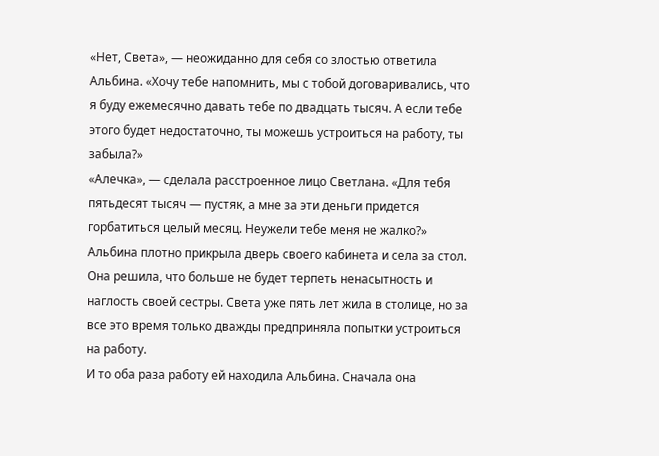«Нет, Света», — неожиданно для себя со злостью ответила Альбина. «Хочу тебе напомнить, мы с тобой договаривались, что я буду ежемесячно давать тебе по двадцать тысяч. А если тебе этого будет недостаточно, ты можешь устроиться на работу, ты забыла?»
«Алечка», — сделала расстроенное лицо Светлана. «Для тебя пятьдесят тысяч — пустяк, а мне за эти деньги придется горбатиться целый месяц. Неужели тебе меня не жалко?»
Альбина плотно прикрыла дверь своего кабинета и села за стол. Она решила, что больше не будет терпеть ненасытность и наглость своей сестры. Света уже пять лет жила в столице, но за все это время только дважды предприняла попытки устроиться на работу.
И то оба раза работу ей находила Альбина. Сначала она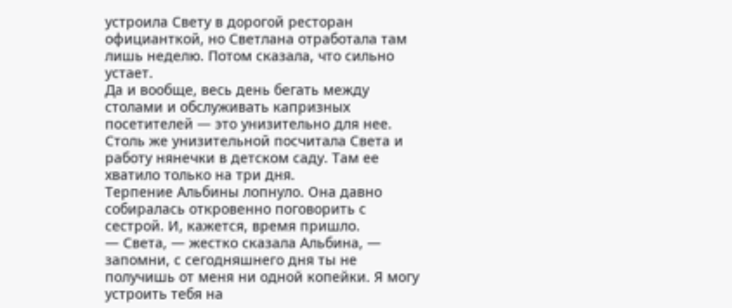устроила Свету в дорогой ресторан официанткой, но Светлана отработала там лишь неделю. Потом сказала, что сильно устает.
Да и вообще, весь день бегать между столами и обслуживать капризных посетителей — это унизительно для нее. Столь же унизительной посчитала Света и работу нянечки в детском саду. Там ее хватило только на три дня.
Терпение Альбины лопнуло. Она давно собиралась откровенно поговорить с сестрой. И, кажется, время пришло.
— Света, — жестко сказала Альбина, — запомни, с сегодняшнего дня ты не получишь от меня ни одной копейки. Я могу устроить тебя на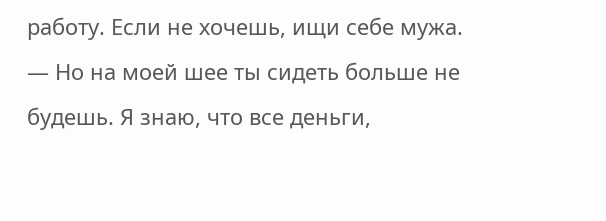работу. Если не хочешь, ищи себе мужа.
— Но на моей шее ты сидеть больше не будешь. Я знаю, что все деньги,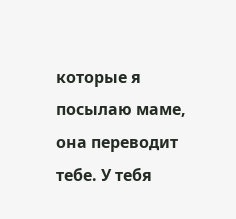которые я посылаю маме, она переводит тебе. У тебя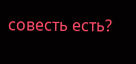совесть есть?